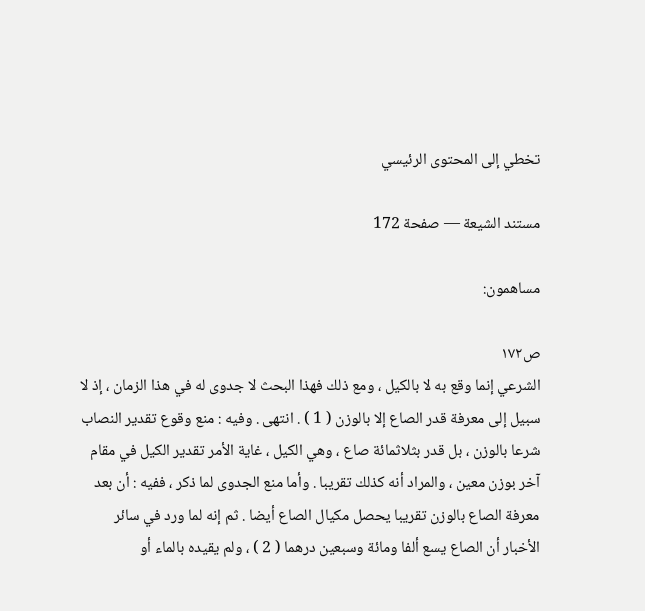تخطي إلى المحتوى الرئيسي

مستند الشيعة — صفحة 172

مساهمون:

ص١٧٢
الشرعي إنما وقع به لا بالكيل ، ومع ذلك فهذا البحث لا جدوى له في هذا الزمان ، إذ لا سبيل إلى معرفة قدر الصاع إلا بالوزن ( 1 ) . انتهى . وفيه : منع وقوع تقدير النصاب شرعا بالوزن ، بل قدر بثلاثمائة صاع ، وهي الكيل ، غاية الأمر تقدير الكيل في مقام آخر بوزن معين ، والمراد أنه كذلك تقريبا . وأما منع الجدوى لما ذكر ، ففيه : أن بعد معرفة الصاع بالوزن تقريبا يحصل مكيال الصاع أيضا . ثم إنه لما ورد في سائر الأخبار أن الصاع يسع ألفا ومائة وسبعين درهما ( 2 ) ، ولم يقيده بالماء أو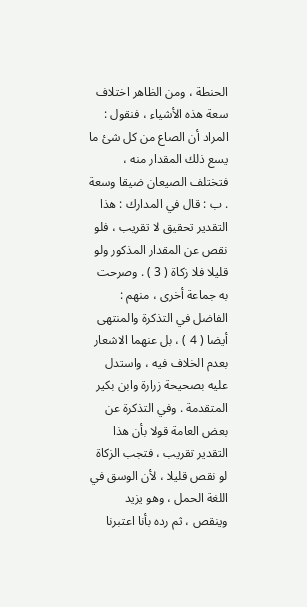الحنطة ، ومن الظاهر اختلاف سعة هذه الأشياء ، فنقول : المراد أن الصاع من كل شئ ما يسع ذلك المقدار منه ، فتختلف الصيعان ضيقا وسعة . ب : قال في المدارك : هذا التقدير تحقيق لا تقريب ، فلو نقص عن المقدار المذكور ولو قليلا فلا زكاة ( 3 ) . وصرحت به جماعة أخرى ، منهم : الفاضل في التذكرة والمنتهى أيضا ( 4 ) ، بل عنهما الاشعار بعدم الخلاف فيه ، واستدل عليه بصحيحة زرارة وابن بكير المتقدمة . وفي التذكرة عن بعض العامة قولا بأن هذا التقدير تقريب ، فتجب الزكاة لو نقص قليلا ، لأن الوسق في اللغة الحمل ، وهو يزيد وينقص ، ثم رده بأنا اعتبرنا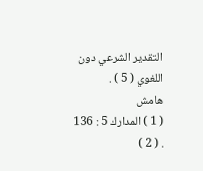التقدير الشرعي دون اللغوي ( 5 ) .
هامش
( 1 ) المدارك 5 : 136 . ( 2 )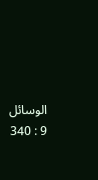الوسائل 9 : 340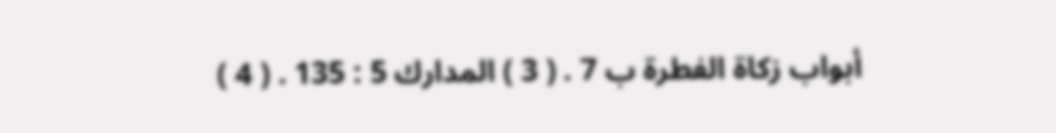أبواب زكاة الفطرة ب 7 . ( 3 ) المدارك 5 : 135 . ( 4 )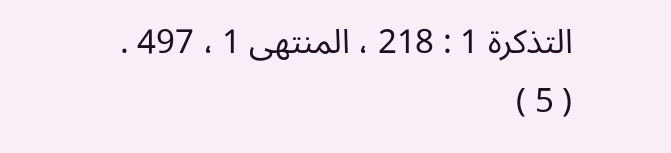التذكرة 1 : 218 ، المنتهى 1 ، 497 . ( 5 )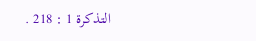التذكرة 1 : 218 .